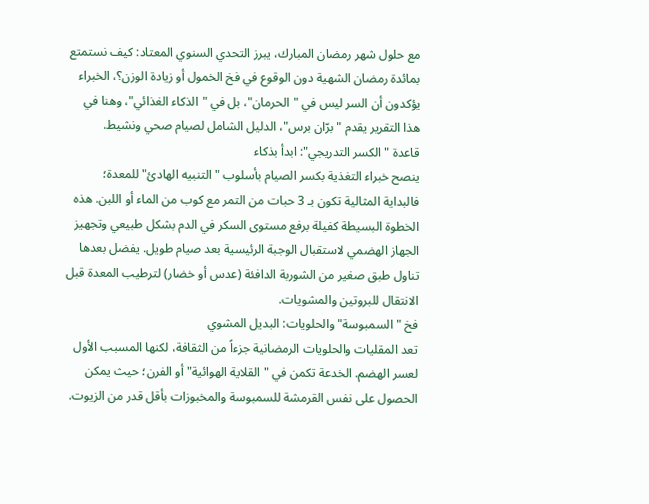مع حلول شهر رمضان المبارك، يبرز التحدي السنوي المعتاد: كيف نستمتع بمائدة رمضان الشهية دون الوقوع في فخ الخمول أو زيادة الوزن؟، الخبراء يؤكدون أن السر ليس في "الحرمان"، بل في "الذكاء الغذائي"، وهنا في هذا التقرير يقدم "برّان برس"، الدليل الشامل لصيام صحي ونشيط.
قاعدة "الكسر التدريجي": ابدأ بذكاء
ينصح خبراء التغذية بكسر الصيام بأسلوب "التنبيه الهادئ" للمعدة؛ فالبداية المثالية تكون بـ 3 حبات من التمر مع كوب من الماء أو اللبن. هذه الخطوة البسيطة كفيلة برفع مستوى السكر في الدم بشكل طبيعي وتجهيز الجهاز الهضمي لاستقبال الوجبة الرئيسية بعد صيام طويل. يفضل بعدها تناول طبق صغير من الشوربة الدافئة (عدس أو خضار) لترطيب المعدة قبل الانتقال للبروتين والمشويات.
فخ "السمبوسة" والحلويات: البديل المشوي
تعد المقليات والحلويات الرمضانية جزءاً من الثقافة، لكنها المسبب الأول لعسر الهضم. الخدعة تكمن في "القلاية الهوائية" أو الفرن؛ حيث يمكن الحصول على نفس القرمشة للسمبوسة والمخبوزات بأقل قدر من الزيوت.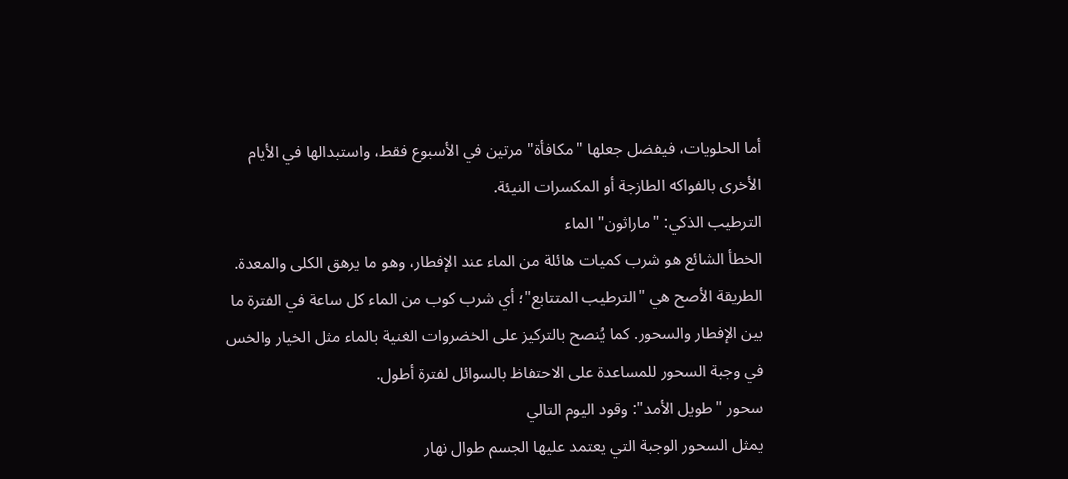أما الحلويات، فيفضل جعلها "مكافأة" مرتين في الأسبوع فقط، واستبدالها في الأيام الأخرى بالفواكه الطازجة أو المكسرات النيئة.
الترطيب الذكي: "ماراثون" الماء
الخطأ الشائع هو شرب كميات هائلة من الماء عند الإفطار، وهو ما يرهق الكلى والمعدة. الطريقة الأصح هي "الترطيب المتتابع"؛ أي شرب كوب من الماء كل ساعة في الفترة ما بين الإفطار والسحور. كما يُنصح بالتركيز على الخضروات الغنية بالماء مثل الخيار والخس في وجبة السحور للمساعدة على الاحتفاظ بالسوائل لفترة أطول.
سحور "طويل الأمد": وقود اليوم التالي
يمثل السحور الوجبة التي يعتمد عليها الجسم طوال نهار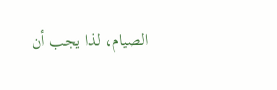الصيام، لذا يجب أن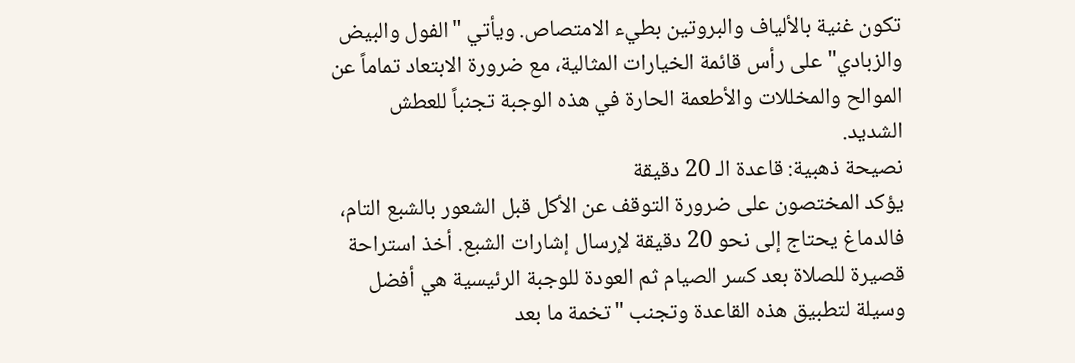تكون غنية بالألياف والبروتين بطيء الامتصاص. ويأتي "الفول والبيض والزبادي" على رأس قائمة الخيارات المثالية، مع ضرورة الابتعاد تماماً عن الموالح والمخللات والأطعمة الحارة في هذه الوجبة تجنباً للعطش الشديد.
نصيحة ذهبية: قاعدة الـ 20 دقيقة
يؤكد المختصون على ضرورة التوقف عن الأكل قبل الشعور بالشبع التام، فالدماغ يحتاج إلى نحو 20 دقيقة لإرسال إشارات الشبع. أخذ استراحة قصيرة للصلاة بعد كسر الصيام ثم العودة للوجبة الرئيسية هي أفضل وسيلة لتطبيق هذه القاعدة وتجنب "تخمة ما بعد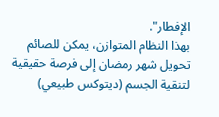الإفطار".
بهذا النظام المتوازن، يمكن للصائم تحويل شهر رمضان إلى فرصة حقيقية لتنقية الجسم (ديتوكس طبيعي)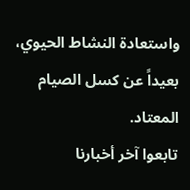واستعادة النشاط الحيوي، بعيداً عن كسل الصيام المعتاد.
تابعوا آخر أخبارنا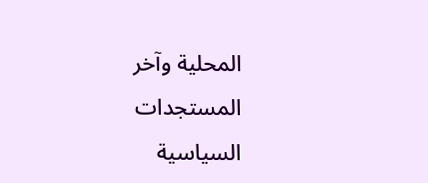المحلية وآخر المستجدات السياسية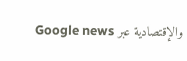والإقتصادية عبر Google news